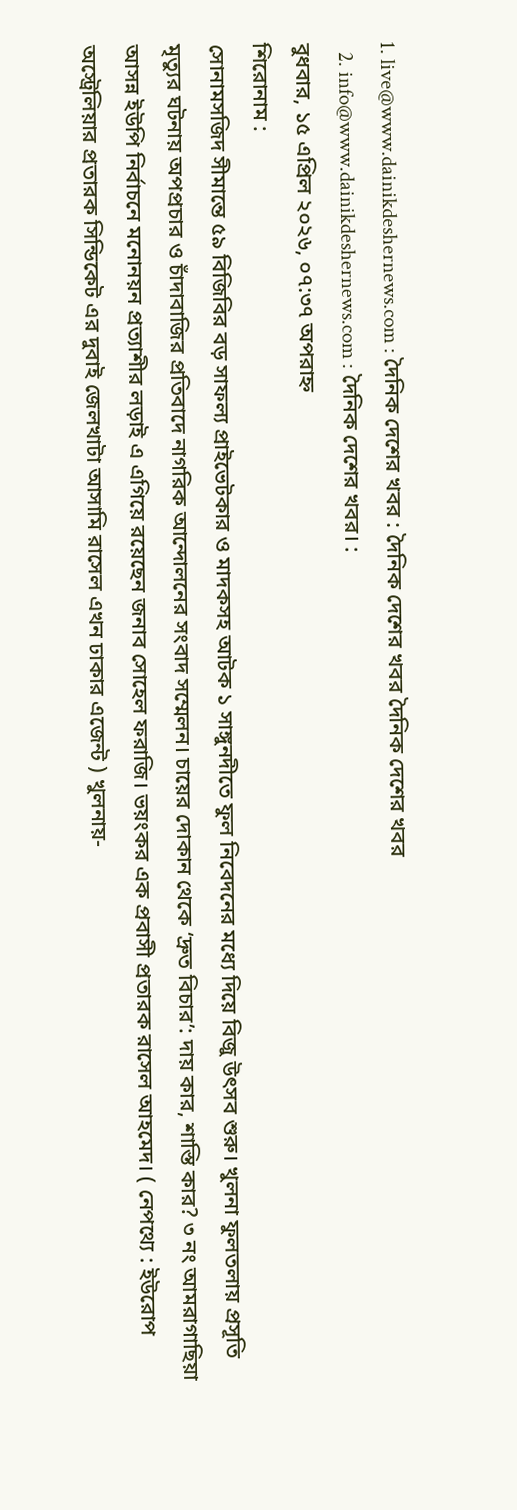1. live@www.dainikdeshernews.com : দৈনিক দেশের খবর : দৈনিক দেশের খবর দৈনিক দেশের খবর
  2. info@www.dainikdeshernews.com : দৈনিক দেশের খবর। :
বুধবার, ১৫ এপ্রিল ২০২৬, ০৭:৩৭ অপরাহ্ন
শিরোনাম :
সোনামসজিদ সীমান্তে ৫৯ বিজিবির বড় সাফল্য প্রাইভেটকার ও মাদকসহ আটক ১ সাঙ্গুনদীতে ফুল নিবেদনের মধ্যে দিয়ে বিজু উৎসব শুরু। খুলনা ফুলতলায় প্রসূতি মৃত্যুর ঘটনায় অপপ্রচার ও চাঁদাবাজির প্রতিবাদে নাগরিক আন্দোলনের সংবাদ সম্মেলন। চায়ের দোকান থেকে ‘দ্রুত বিচার’: দায় কার, শাস্তি কার? ৩ নং আমরাগাছিয়া আসন্ন ইউপি নির্বাচনে মনোনয়ন প্রত্যাশীর লড়াই এ এগিয়ে রয়েছেন জনাব সোহেল ফরাজি। ভয়ংকর এক প্রবাসী প্রতারক রাসেল আহমেদ। ( নেপথ্যে : ইউরোপ অস্ট্রেলিয়ার প্রতারক সিন্ডিকেট এর দুবাই জেলখাটা আসামি রাসেল এখন ঢাকার এজেন্ট ) খুলনায়-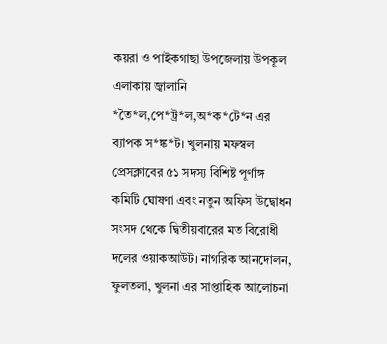কয়রা ও পাইকগাছা উপজেলায় উপকূল এলাকায় জ্বালানি *তৈ*ল,পে*ট্র*ল,অ*ক*টে*ন এর ব্যাপক স*ঙ্ক*ট। খুলনায় মফস্বল প্রেসক্লাবের ৫১ সদস্য বিশিষ্ট পূর্ণাঙ্গ কমিটি ঘোষণা এবং নতুন অফিস উদ্বোধন সংসদ থেকে দ্বিতীয়বারের মত বিরোধী দলের ওয়াকআউট। নাগরিক আনদোলন, ফুলতলা, খুলনা এর সাপ্তাহিক আলোচনা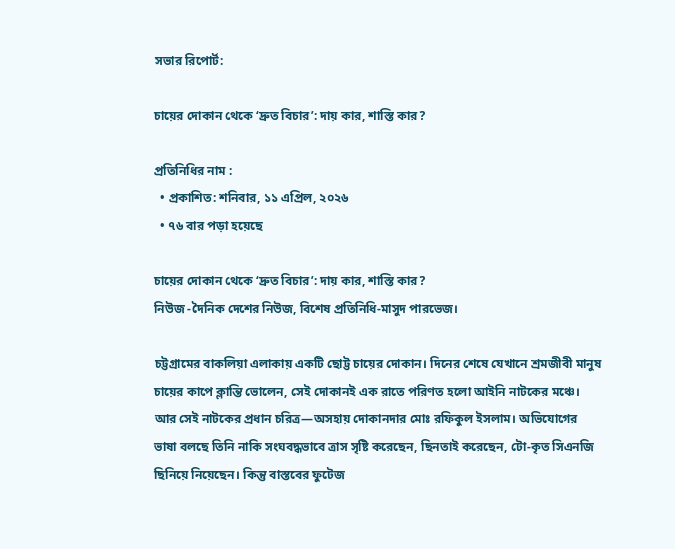সভার রিপোর্ট:

চায়ের দোকান থেকে ‘দ্রুত বিচার’: দায় কার, শাস্তি কার?

প্রতিনিধির নাম :
  • প্রকাশিত: শনিবার, ১১ এপ্রিল, ২০২৬
  • ৭৬ বার পড়া হয়েছে

চায়ের দোকান থেকে ‘দ্রুত বিচার’: দায় কার, শাস্তি কার?
নিউজ -দৈনিক দেশের নিউজ, বিশেষ প্রতিনিধি-মাসুদ পারভেজ।

চট্টগ্রামের বাকলিয়া এলাকায় একটি ছোট্ট চায়ের দোকান। দিনের শেষে যেখানে শ্রমজীবী মানুষ চায়ের কাপে ক্লান্তি ভোলেন, সেই দোকানই এক রাতে পরিণত হলো আইনি নাটকের মঞ্চে। আর সেই নাটকের প্রধান চরিত্র—অসহায় দোকানদার মোঃ রফিকুল ইসলাম। অভিযোগের ভাষা বলছে তিনি নাকি সংঘবদ্ধভাবে ত্রাস সৃষ্টি করেছেন, ছিনতাই করেছেন, টো-কৃত সিএনজি ছিনিয়ে নিয়েছেন। কিন্তু বাস্তবের ফুটেজ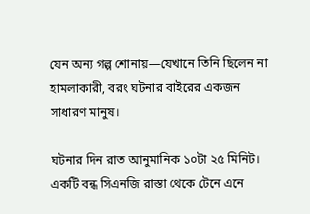যেন অন্য গল্প শোনায়—যেখানে তিনি ছিলেন না হামলাকারী, বরং ঘটনার বাইরের একজন সাধারণ মানুষ।

ঘটনার দিন রাত আনুমানিক ১০টা ২৫ মিনিট। একটি বন্ধ সিএনজি রাস্তা থেকে টেনে এনে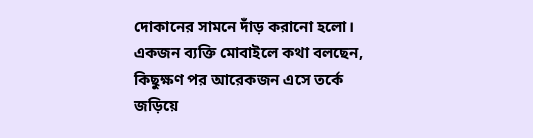দোকানের সামনে দাঁড় করানো হলো। একজন ব্যক্তি মোবাইলে কথা বলছেন, কিছুক্ষণ পর আরেকজন এসে তর্কে জড়িয়ে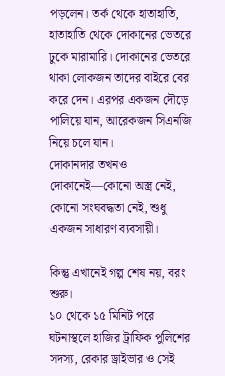পড়লেন। তর্ক থেকে হাতাহাতি, হাতাহাতি থেকে দোকানের ভেতরে ঢুকে মারামারি। দোকানের ভেতরে থাকা লোকজন তাদের বাইরে বের করে দেন। এরপর একজন দৌড়ে পালিয়ে যান, আরেকজন সিএনজি নিয়ে চলে যান।
দোকানদার তখনও দোকানেই—কোনো অস্ত্র নেই, কোনো সংঘবদ্ধতা নেই, শুধু একজন সাধারণ ব্যবসায়ী।

কিন্তু এখানেই গল্প শেষ নয়, বরং শুরু।
১০ থেকে ১৫ মিনিট পরে ঘটনাস্থলে হাজির ট্রাফিক পুলিশের সদস্য, রেকার ড্রাইভার ও সেই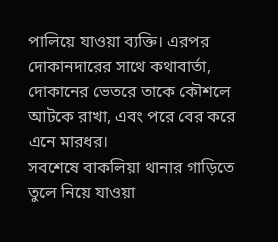পালিয়ে যাওয়া ব্যক্তি। এরপর দোকানদারের সাথে কথাবার্তা, দোকানের ভেতরে তাকে কৌশলে আটকে রাখা, এবং পরে বের করে এনে মারধর।
সবশেষে বাকলিয়া থানার গাড়িতে তুলে নিয়ে যাওয়া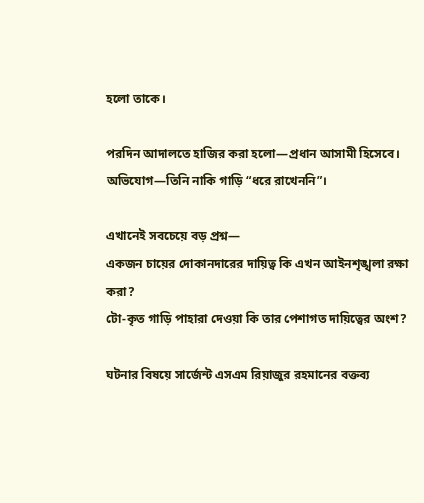হলো তাকে।

পরদিন আদালতে হাজির করা হলো—প্রধান আসামী হিসেবে।
অভিযোগ—তিনি নাকি গাড়ি “ধরে রাখেননি”।

এখানেই সবচেয়ে বড় প্রশ্ন—
একজন চায়ের দোকানদারের দায়িত্ব কি এখন আইনশৃঙ্খলা রক্ষা করা?
টো-কৃত গাড়ি পাহারা দেওয়া কি তার পেশাগত দায়িত্বের অংশ?

ঘটনার বিষয়ে সার্জেন্ট এসএম রিয়াজুর রহমানের বক্তব্য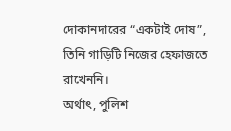দোকানদারের “একটাই দোষ”, তিনি গাড়িটি নিজের হেফাজতে রাখেননি।
অর্থাৎ, পুলিশ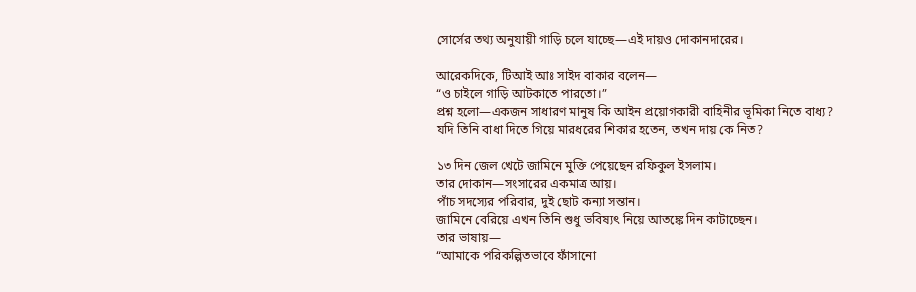সোর্সের তথ্য অনুযায়ী গাড়ি চলে যাচ্ছে—এই দায়ও দোকানদারের।

আরেকদিকে, টিআই আঃ সাইদ বাকার বলেন—
“ও চাইলে গাড়ি আটকাতে পারতো।”
প্রশ্ন হলো—একজন সাধারণ মানুষ কি আইন প্রয়োগকারী বাহিনীর ভূমিকা নিতে বাধ্য?
যদি তিনি বাধা দিতে গিয়ে মারধরের শিকার হতেন, তখন দায় কে নিত?

১৩ দিন জেল খেটে জামিনে মুক্তি পেয়েছেন রফিকুল ইসলাম।
তার দোকান—সংসারের একমাত্র আয়।
পাঁচ সদস্যের পরিবার, দুই ছোট কন্যা সন্তান।
জামিনে বেরিয়ে এখন তিনি শুধু ভবিষ্যৎ নিয়ে আতঙ্কে দিন কাটাচ্ছেন।
তার ভাষায়—
“আমাকে পরিকল্পিতভাবে ফাঁসানো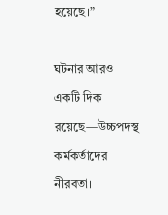হয়েছে।”

ঘটনার আরও একটি দিক রয়েছে—উচ্চপদস্থ কর্মকর্তাদের নীরবতা।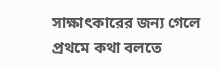সাক্ষাৎকারের জন্য গেলে প্রথমে কথা বলতে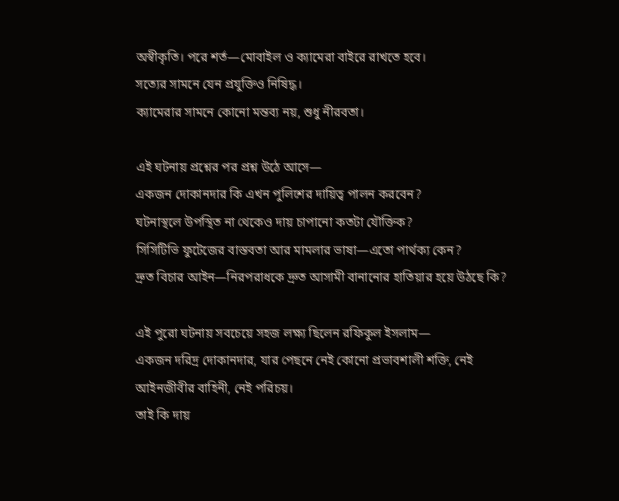অস্বীকৃতি। পরে শর্ত—মোবাইল ও ক্যামেরা বাইরে রাখতে হবে।
সত্যের সামনে যেন প্রযুক্তিও নিষিদ্ধ।
ক্যামেরার সামনে কোনো মন্তব্য নয়, শুধু নীরবতা।

এই ঘটনায় প্রশ্নের পর প্রশ্ন উঠে আসে—
একজন দোকানদার কি এখন পুলিশের দায়িত্ব পালন করবেন?
ঘটনাস্থলে উপস্থিত না থেকেও দায় চাপানো কতটা যৌক্তিক?
সিসিটিভি ফুটেজের বাস্তবতা আর মামলার ভাষা—এতো পার্থক্য কেন?
দ্রুত বিচার আইন—নিরপরাধকে দ্রুত আসামী বানানোর হাতিয়ার হয়ে উঠছে কি?

এই পুরো ঘটনায় সবচেয়ে সহজ লক্ষ্য ছিলেন রফিকুল ইসলাম—
একজন দরিদ্র দোকানদার, যার পেছনে নেই কোনো প্রভাবশালী শক্তি, নেই আইনজীবীর বাহিনী, নেই পরিচয়।
তাই কি দায়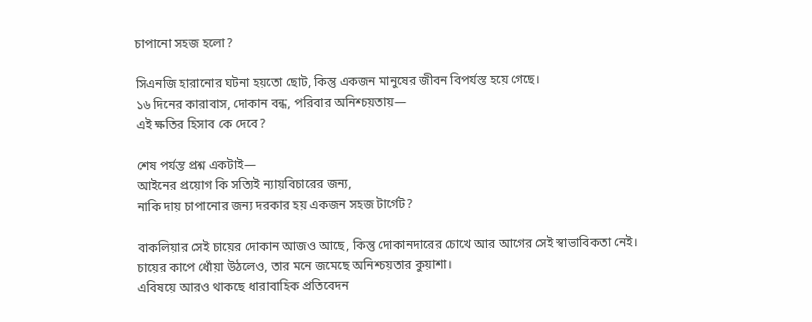চাপানো সহজ হলো?

সিএনজি হারানোর ঘটনা হয়তো ছোট, কিন্তু একজন মানুষের জীবন বিপর্যস্ত হয়ে গেছে।
১৬ দিনের কারাবাস, দোকান বন্ধ, পরিবার অনিশ্চয়তায়—
এই ক্ষতির হিসাব কে দেবে?

শেষ পর্যন্ত প্রশ্ন একটাই—
আইনের প্রয়োগ কি সত্যিই ন্যায়বিচারের জন্য,
নাকি দায় চাপানোর জন্য দরকার হয় একজন সহজ টার্গেট?

বাকলিয়ার সেই চায়ের দোকান আজও আছে, কিন্তু দোকানদারের চোখে আর আগের সেই স্বাভাবিকতা নেই।
চায়ের কাপে ধোঁয়া উঠলেও, তার মনে জমেছে অনিশ্চয়তার কুয়াশা।
এবিষয়ে আরও থাকছে ধারাবাহিক প্রতিবেদন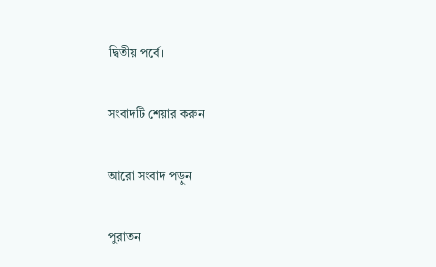দ্বিতীয় পর্বে।

সংবাদটি শেয়ার করুন

আরো সংবাদ পড়ুন

পুরাতন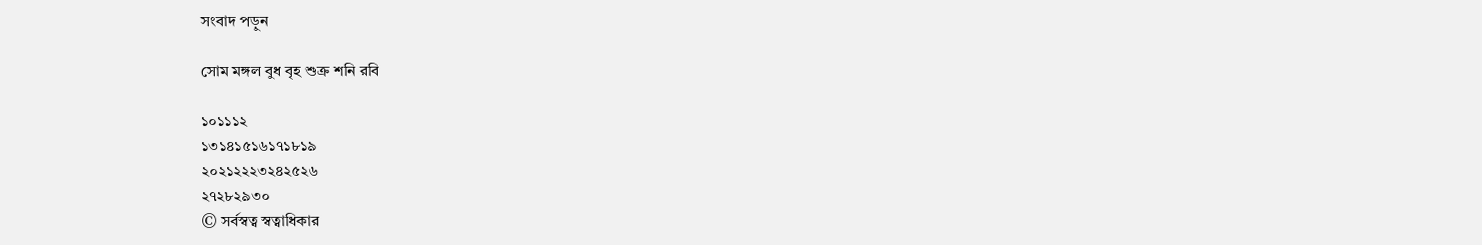সংবাদ পড়ুন

সোম মঙ্গল বুধ বৃহ শুক্র শনি রবি

১০১১১২
১৩১৪১৫১৬১৭১৮১৯
২০২১২২২৩২৪২৫২৬
২৭২৮২৯৩০
© সর্বস্বত্ব স্বত্বাধিকার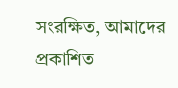সংরক্ষিত, আমাদের প্রকাশিত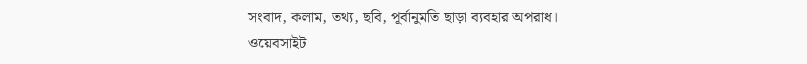সংবাদ, কলাম, তথ্য, ছবি, পূর্বানুমতি ছাড়া ব্যবহার অপরাধ।
ওয়েবসাইট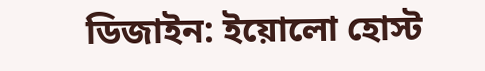ডিজাইন: ইয়োলো হোস্ট